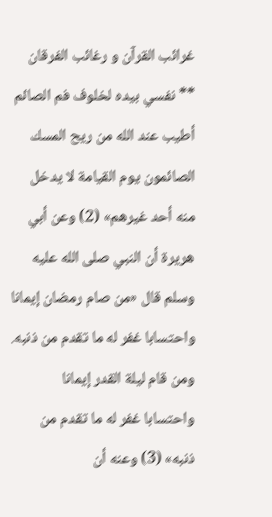غرائب القرآن و رغائب الفرقان
** نفسي بيده لخلوف فم الصائم أطيب عند الله من ريح المسك
الصائمون يوم القيامة لا يدخل منه أحد غيرهم» (2) وعن أبي هريرة أن النبي صلى الله عليه وسلم قال «من صام رمضان إيمانا واحتسابا غفر له ما تقدم من ذنبه. ومن قام ليلة القدر إيمانا واحتسابا غفر له ما تقدم من ذنبه» (3) وعنه أن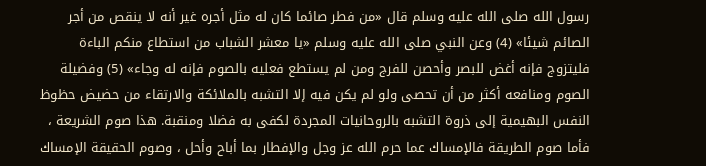رسول الله صلى الله عليه وسلم قال «من فطر صائما كان له مثل أجره غير أنه لا ينقص من أجر الصائم شيئا» (4) وعن النبي صلى الله عليه وسلم «يا معشر الشباب من استطاع منكم الباءة فليتزوج فإنه أغض للبصر وأحصن للفرج ومن لم يستطع فعليه بالصوم فإنه له وجاء» (5) وفضيلة الصوم ومنافعه أكثر من أن تحصى ولو لم يكن فيه إلا التشبه بالملائكة والارتقاء من حضيض حظوظ النفس البهيمية إلى ذروة التشبه بالروحانيات المجردة لكفى به فضلا ومنقبة. هذا صوم الشريعة ، فأما صوم الطريقة فالإمساك عما حرم الله عز وجل والإفطار بما أباح وأحل ، وصوم الحقيقة الإمساك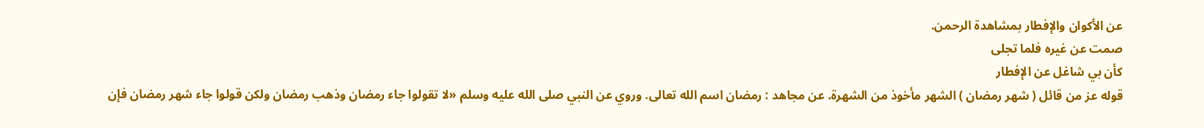عن الأكوان والإفطار بمشاهدة الرحمن.
صمت عن غيره فلما تجلى
كأن بي شاغل عن الإفطار
قوله عز من قائل ( شهر رمضان ) الشهر مأخوذ من الشهرة. عن مجاهد : رمضان اسم الله تعالى. وروي عن النبي صلى الله عليه وسلم «لا تقولوا جاء رمضان وذهب رمضان ولكن قولوا جاء شهر رمضان فإن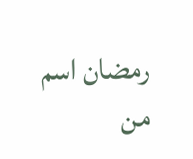رمضان اسم من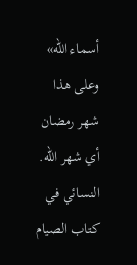أسماء الله» وعلى هذا شهر رمضان أي شهر الله.
النسائي في كتاب الصيام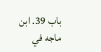باب 39. ابن ماجه في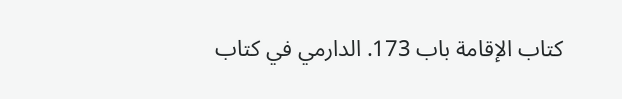كتاب الإقامة باب 173. الدارمي في كتاب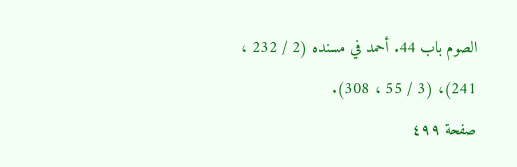الصوم باب 44. أحمد في مسنده (2 / 232 ، 241)، (3 / 55 ، 308).
صفحة ٤٩٩